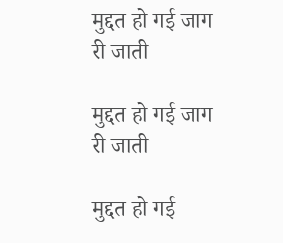मुद्दत हो गई जाग री जाती

मुद्दत हो गई जाग री जाती

मुद्दत हो गई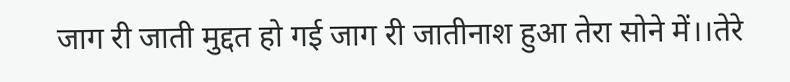जाग री जाती मुद्दत हो गई जाग री जातीनाश हुआ तेरा सोने में।।तेरे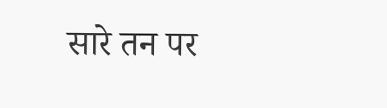सारे तन पर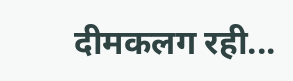दीमकलग रही...